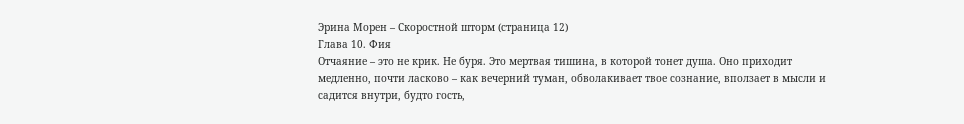Эрина Морен – Скоростной шторм (страница 12)
Глава 10. Фия
Отчаяние – это не крик. Не буря. Это мертвая тишина, в которой тонет душа. Оно приходит медленно, почти ласково – как вечерний туман, обволакивает твое сознание, вползает в мысли и садится внутри, будто гость,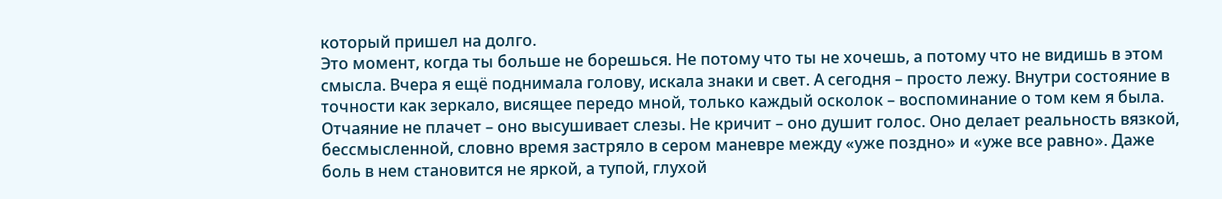который пришел на долго.
Это момент, когда ты больше не борешься. Не потому что ты не хочешь, а потому что не видишь в этом смысла. Вчера я ещё поднимала голову, искала знаки и свет. А сегодня – просто лежу. Внутри состояние в точности как зеркало, висящее передо мной, только каждый осколок – воспоминание о том кем я была.
Отчаяние не плачет – оно высушивает слезы. Не кричит – оно душит голос. Оно делает реальность вязкой, бессмысленной, словно время застряло в сером маневре между «уже поздно» и «уже все равно». Даже боль в нем становится не яркой, а тупой, глухой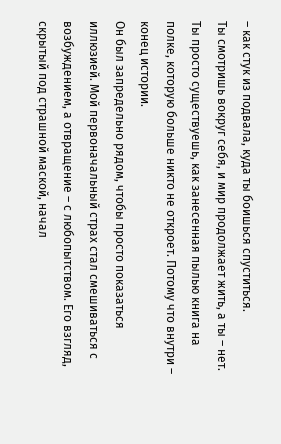– как стук из подвала, куда ты боишься спуститься.
Ты смотришь вокруг себя, и мир продолжает жить, а ты – нет. Ты просто существуешь, как занесенная пылью книга на полке, которую больше никто не откроет. Потому что внутри – конец истории.
Он был запредельно рядом, чтобы просто показаться иллюзией. Мой первоначальный страх стал смешиваться с возбуждением, а отвращение – с любопытством. Его взгляд, скрытый под страшной маской, начал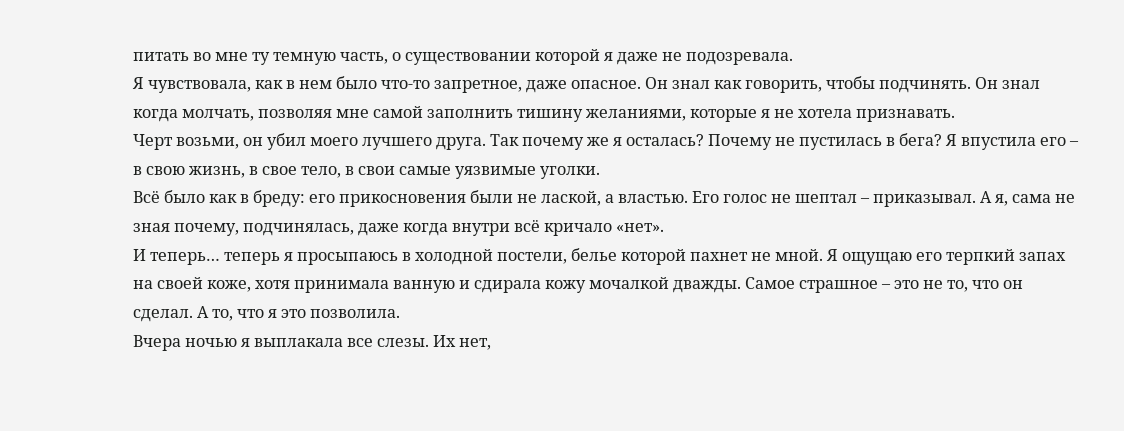питать во мне ту темную часть, о существовании которой я даже не подозревала.
Я чувствовала, как в нем было что-то запретное, даже опасное. Он знал как говорить, чтобы подчинять. Он знал когда молчать, позволяя мне самой заполнить тишину желаниями, которые я не хотела признавать.
Черт возьми, он убил моего лучшего друга. Так почему же я осталась? Почему не пустилась в бега? Я впустила его – в свою жизнь, в свое тело, в свои самые уязвимые уголки.
Всё было как в бреду: его прикосновения были не лаской, а властью. Его голос не шептал – приказывал. А я, сама не зная почему, подчинялась, даже когда внутри всё кричало «нет».
И теперь… теперь я просыпаюсь в холодной постели, белье которой пахнет не мной. Я ощущаю его терпкий запах на своей коже, хотя принимала ванную и сдирала кожу мочалкой дважды. Самое страшное – это не то, что он сделал. А то, что я это позволила.
Вчера ночью я выплакала все слезы. Их нет,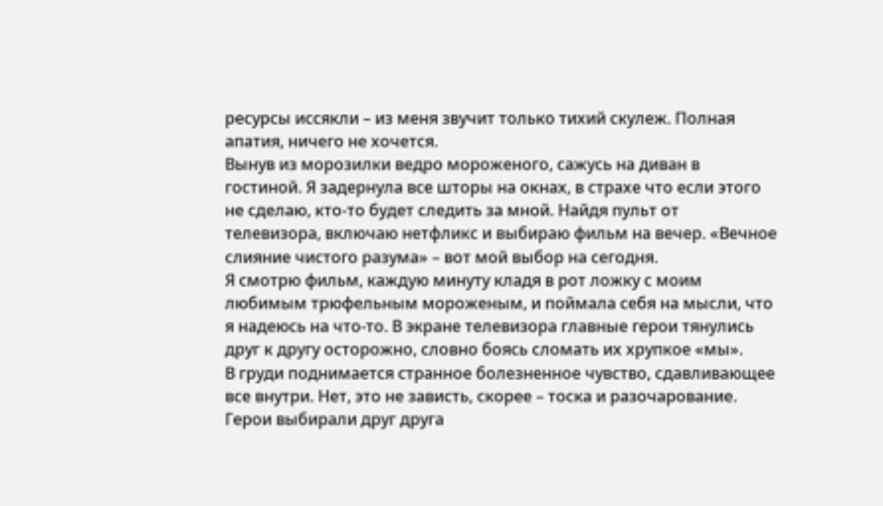ресурсы иссякли – из меня звучит только тихий скулеж. Полная апатия, ничего не хочется.
Вынув из морозилки ведро мороженого, сажусь на диван в гостиной. Я задернула все шторы на окнах, в страхе что если этого не сделаю, кто-то будет следить за мной. Найдя пульт от телевизора, включаю нетфликс и выбираю фильм на вечер. «Вечное слияние чистого разума» – вот мой выбор на сегодня.
Я смотрю фильм, каждую минуту кладя в рот ложку с моим любимым трюфельным мороженым, и поймала себя на мысли, что я надеюсь на что-то. В экране телевизора главные герои тянулись друг к другу осторожно, словно боясь сломать их хрупкое «мы».
В груди поднимается странное болезненное чувство, сдавливающее все внутри. Нет, это не зависть, скорее – тоска и разочарование. Герои выбирали друг друга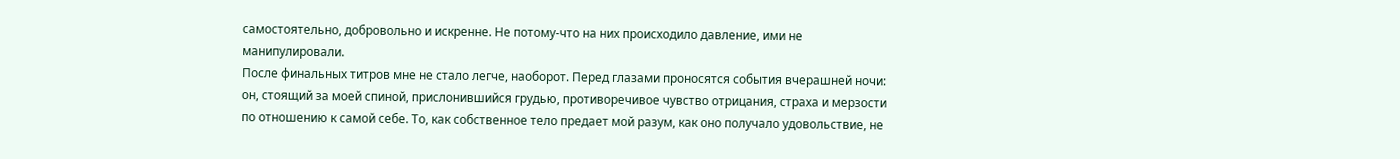самостоятельно, добровольно и искренне. Не потому-что на них происходило давление, ими не манипулировали.
После финальных титров мне не стало легче, наоборот. Перед глазами проносятся события вчерашней ночи: он, стоящий за моей спиной, прислонившийся грудью, противоречивое чувство отрицания, страха и мерзости по отношению к самой себе. То, как собственное тело предает мой разум, как оно получало удовольствие, не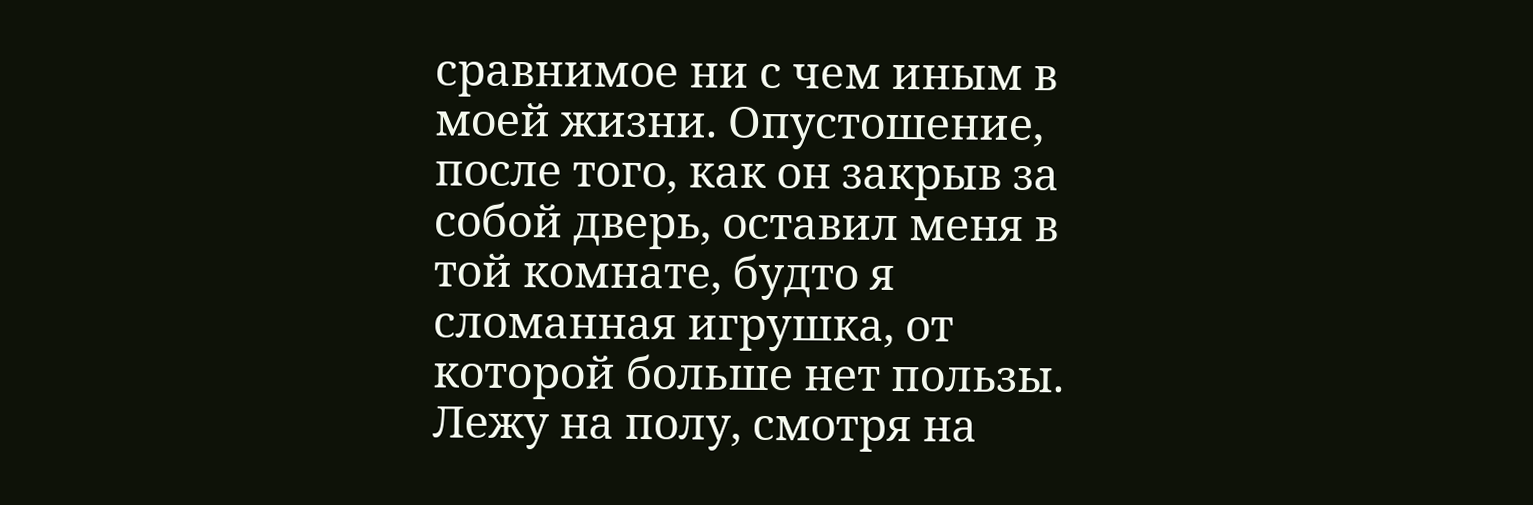сравнимое ни с чем иным в моей жизни. Опустошение, после того, как он закрыв за собой дверь, оставил меня в той комнате, будто я сломанная игрушка, от которой больше нет пользы. Лежу на полу, смотря на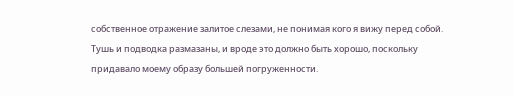собственное отражение залитое слезами, не понимая кого я вижу перед собой. Тушь и подводка размазаны, и вроде это должно быть хорошо, поскольку придавало моему образу большей погруженности.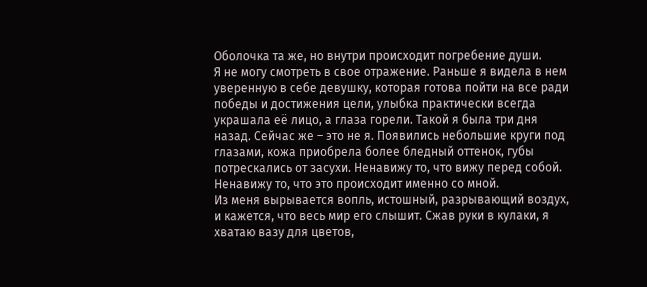Оболочка та же, но внутри происходит погребение души.
Я не могу смотреть в свое отражение. Раньше я видела в нем уверенную в себе девушку, которая готова пойти на все ради победы и достижения цели, улыбка практически всегда украшала её лицо, а глаза горели. Такой я была три дня назад. Сейчас же – это не я. Появились небольшие круги под глазами, кожа приобрела более бледный оттенок, губы потрескались от засухи. Ненавижу то, что вижу перед собой. Ненавижу то, что это происходит именно со мной.
Из меня вырывается вопль, истошный, разрывающий воздух, и кажется, что весь мир его слышит. Сжав руки в кулаки, я хватаю вазу для цветов,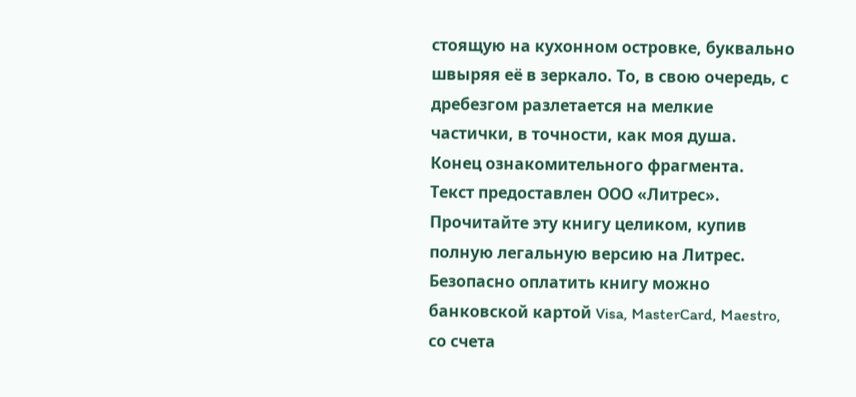стоящую на кухонном островке, буквально швыряя её в зеркало. То, в свою очередь, с дребезгом разлетается на мелкие частички, в точности, как моя душа.
Конец ознакомительного фрагмента.
Текст предоставлен ООО «Литрес».
Прочитайте эту книгу целиком, купив полную легальную версию на Литрес.
Безопасно оплатить книгу можно банковской картой Visa, MasterCard, Maestro, со счета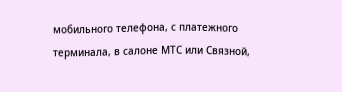мобильного телефона, с платежного терминала, в салоне МТС или Связной,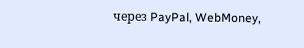через PayPal, WebMoney,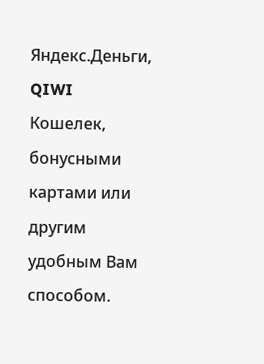Яндекс.Деньги, QIWI Кошелек, бонусными картами или другим удобным Вам способом.